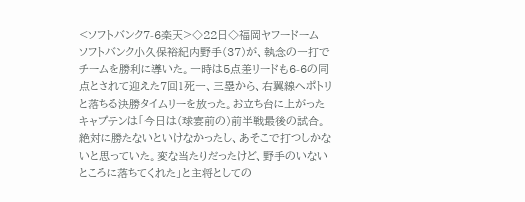<ソフトバンク7-6楽天>◇22日◇福岡ヤフードーム
ソフトバンク小久保裕紀内野手(37)が、執念の一打でチームを勝利に導いた。一時は5点差リードも6-6の同点とされて迎えた7回1死一、三塁から、右翼線へポトリと落ちる決勝タイムリーを放った。お立ち台に上がったキャプテンは「今日は(球宴前の)前半戦最後の試合。絶対に勝たないといけなかったし、あそこで打つしかないと思っていた。変な当たりだったけど、野手のいないところに落ちてくれた」と主将としての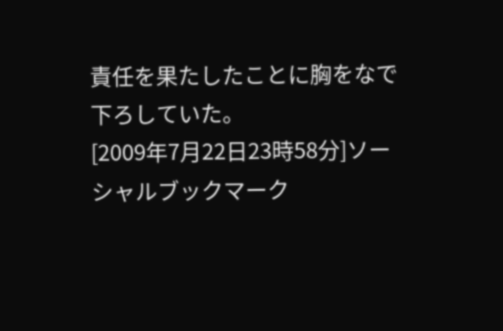責任を果たしたことに胸をなで下ろしていた。
[2009年7月22日23時58分]ソーシャルブックマーク